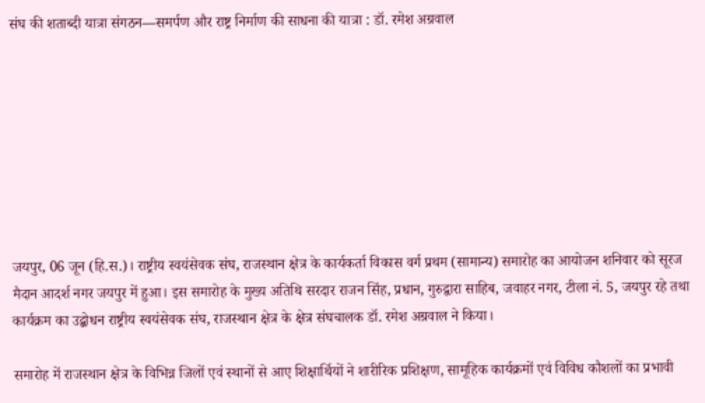संघ की शताब्दी यात्रा संगठन—समर्पण और राष्ट्र निर्माण की साधना की यात्रा : डॉ. रमेश अग्रवाल








जयपुर, 06 जून (हि.स.)। राष्ट्रीय स्वयंसेवक संघ, राजस्थान क्षेत्र के कार्यकर्ता विकास वर्ग प्रथम (सामान्य) समारोह का आयोजन शनिवार को सूरज मैदान आदर्श नगर जयपुर में हुआ। इस समारोह के मुख्य अतिथि सरदार राजन सिंह, प्रधान, गुरुद्वारा साहिब, जवाहर नगर, टीला नं. 5, जयपुर रहे तथा कार्यक्रम का उद्बोधन राष्ट्रीय स्वयंसेवक संघ, राजस्थान क्षेत्र के क्षेत्र संघचालक डॉ. रमेश अग्रवाल ने किया।

समारोह में राजस्थान क्षेत्र के विभिन्न जिलों एवं स्थानों से आए शिक्षार्थियों ने शारीरिक प्रशिक्षण, सामूहिक कार्यक्रमों एवं विविध कौशलों का प्रभावी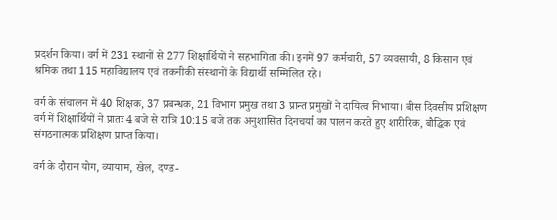प्रदर्शन किया। वर्ग में 231 स्थानों से 277 शिक्षार्थियों ने सहभागिता की। इनमें 97 कर्मचारी, 57 व्यवसायी, 8 किसान एवं श्रमिक तथा 115 महाविद्यालय एवं तकनीकी संस्थानों के विद्यार्थी सम्मिलित रहे।

वर्ग के संचालन में 40 शिक्षक, 37 प्रबन्धक, 21 विभाग प्रमुख तथा 3 प्रान्त प्रमुखों ने दायित्व निभाया। बीस दिवसीय प्रशिक्षण वर्ग में शिक्षार्थियों ने प्रातः 4 बजे से रात्रि 10:15 बजे तक अनुशासित दिनचर्या का पालन करते हुए शारीरिक, बौद्धिक एवं संगठनात्मक प्रशिक्षण प्राप्त किया।

वर्ग के दौरान योग, व्यायाम, खेल, दण्ड-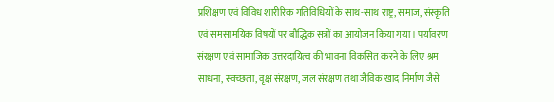प्रशिक्षण एवं विविध शारीरिक गतिविधियों के साथ-साथ राष्ट्र, समाज, संस्कृति एवं समसामयिक विषयों पर बौद्धिक सत्रों का आयोजन किया गया। पर्यावरण संरक्षण एवं सामाजिक उत्तरदायित्व की भावना विकसित करने के लिए श्रम साधना, स्वच्छता, वृक्ष संरक्षण, जल संरक्षण तथा जैविक खाद निर्माण जैसे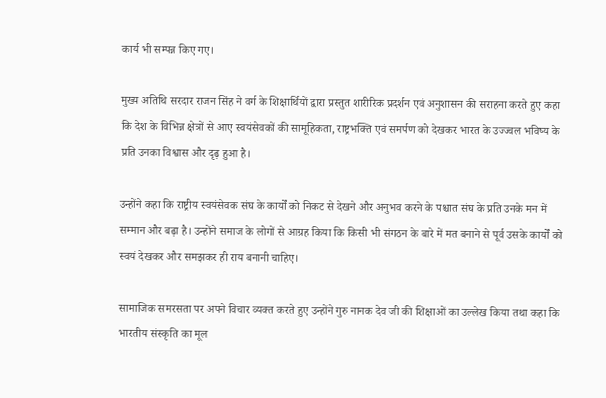कार्य भी सम्पन्न किए गए।

मुख्य अतिथि सरदार राजन सिंह ने वर्ग के शिक्षार्थियों द्वारा प्रस्तुत शारीरिक प्रदर्शन एवं अनुशासन की सराहना करते हुए कहा कि देश के विभिन्न क्षेत्रों से आए स्वयंसेवकों की सामूहिकता, राष्ट्रभक्ति एवं समर्पण को देखकर भारत के उज्ज्वल भविष्य के प्रति उनका विश्वास और दृढ़ हुआ है।

उन्होंने कहा कि राष्ट्रीय स्वयंसेवक संघ के कार्यों को निकट से देखने और अनुभव करने के पश्चात संघ के प्रति उनके मन में सम्मान और बढ़ा है। उन्होंने समाज के लोगों से आग्रह किया कि किसी भी संगठन के बारे में मत बनाने से पूर्व उसके कार्यों को स्वयं देखकर और समझकर ही राय बनानी चाहिए।

सामाजिक समरसता पर अपने विचार व्यक्त करते हुए उन्होंने गुरु नानक देव जी की शिक्षाओं का उल्लेख किया तथा कहा कि भारतीय संस्कृति का मूल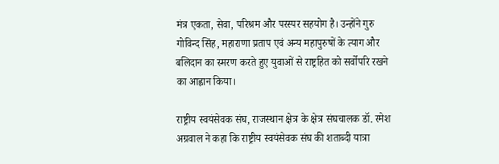मंत्र एकता, सेवा, परिश्रम और परस्पर सहयोग है। उन्होंने गुरु गोविन्द सिंह, महाराणा प्रताप एवं अन्य महापुरुषों के त्याग और बलिदान का स्मरण करते हुए युवाओं से राष्ट्रहित को सर्वोपरि रखने का आह्वान किया।

राष्ट्रीय स्वयंसेवक संघ, राजस्थान क्षेत्र के क्षेत्र संघचालक डॉ. रमेश अग्रवाल ने कहा कि राष्ट्रीय स्वयंसेवक संघ की शताब्दी यात्रा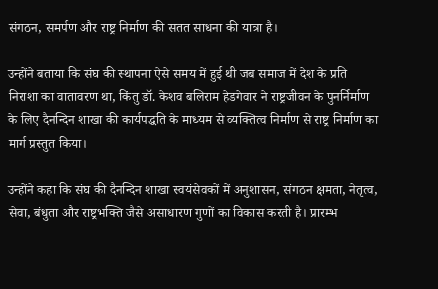संगठन, समर्पण और राष्ट्र निर्माण की सतत साधना की यात्रा है।

उन्होंने बताया कि संघ की स्थापना ऐसे समय में हुई थी जब समाज में देश के प्रति निराशा का वातावरण था, किंतु डॉ. केशव बलिराम हेडगेवार ने राष्ट्रजीवन के पुनर्निर्माण के लिए दैनन्दिन शाखा की कार्यपद्धति के माध्यम से व्यक्तित्व निर्माण से राष्ट्र निर्माण का मार्ग प्रस्तुत किया।

उन्होंने कहा कि संघ की दैनन्दिन शाखा स्वयंसेवकों में अनुशासन, संगठन क्षमता, नेतृत्व, सेवा, बंधुता और राष्ट्रभक्ति जैसे असाधारण गुणों का विकास करती है। प्रारम्भ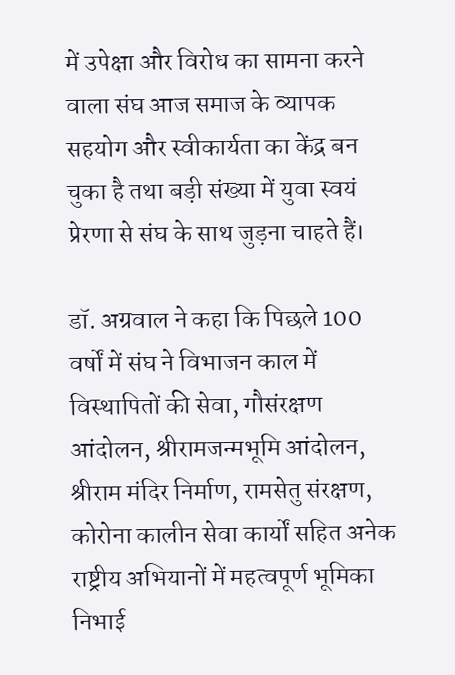में उपेक्षा और विरोध का सामना करने वाला संघ आज समाज के व्यापक सहयोग और स्वीकार्यता का केंद्र बन चुका है तथा बड़ी संख्या में युवा स्वयं प्रेरणा से संघ के साथ जुड़ना चाहते हैं।

डॉ. अग्रवाल ने कहा कि पिछले 100 वर्षों में संघ ने विभाजन काल में विस्थापितों की सेवा, गौसंरक्षण आंदोलन, श्रीरामजन्मभूमि आंदोलन, श्रीराम मंदिर निर्माण, रामसेतु संरक्षण, कोरोना कालीन सेवा कार्यों सहित अनेक राष्ट्रीय अभियानों में महत्वपूर्ण भूमिका निभाई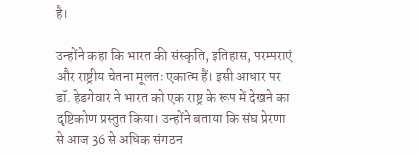है।

उन्होंने कहा कि भारत की संस्कृति, इतिहास, परम्पराएं और राष्ट्रीय चेतना मूलतः एकात्म हैं। इसी आधार पर डॉ. हेडगेवार ने भारत को एक राष्ट्र के रूप में देखने का दृष्टिकोण प्रस्तुत किया। उन्होंने बताया कि संघ प्रेरणा से आज 36 से अधिक संगठन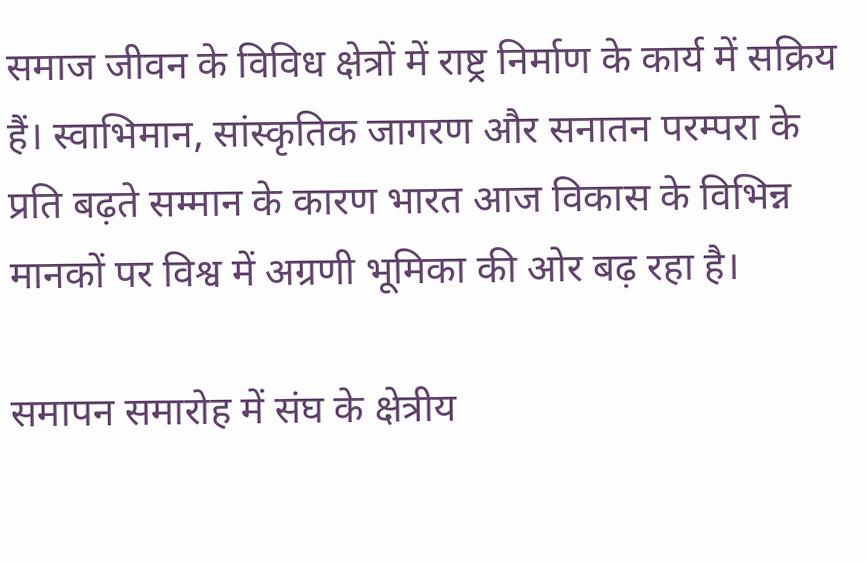समाज जीवन के विविध क्षेत्रों में राष्ट्र निर्माण के कार्य में सक्रिय हैं। स्वाभिमान, सांस्कृतिक जागरण और सनातन परम्परा के प्रति बढ़ते सम्मान के कारण भारत आज विकास के विभिन्न मानकों पर विश्व में अग्रणी भूमिका की ओर बढ़ रहा है।

समापन समारोह में संघ के क्षेत्रीय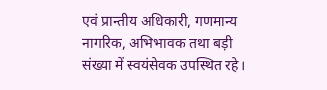एवं प्रान्तीय अधिकारी, गणमान्य नागरिक, अभिभावक तथा बड़ी संख्या में स्वयंसेवक उपस्थित रहे।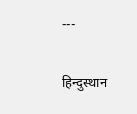---

हिन्दुस्थान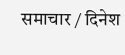समाचार / दिनेश